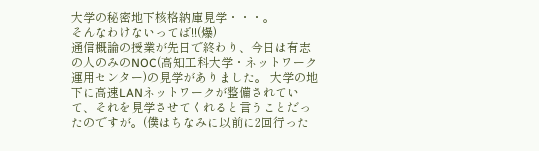大学の秘密地下核格納庫見学・・・。
そんなわけないってば!!(爆)
通信概論の授業が先日で終わり、今日は有志の人のみのNOC(高知工科大学・ネットワーク運用センター)の見学がありました。 大学の地下に高速LANネットワークが整備されていて、それを見学させてくれると言うことだったのですが。(僕はちなみに以前に2回行った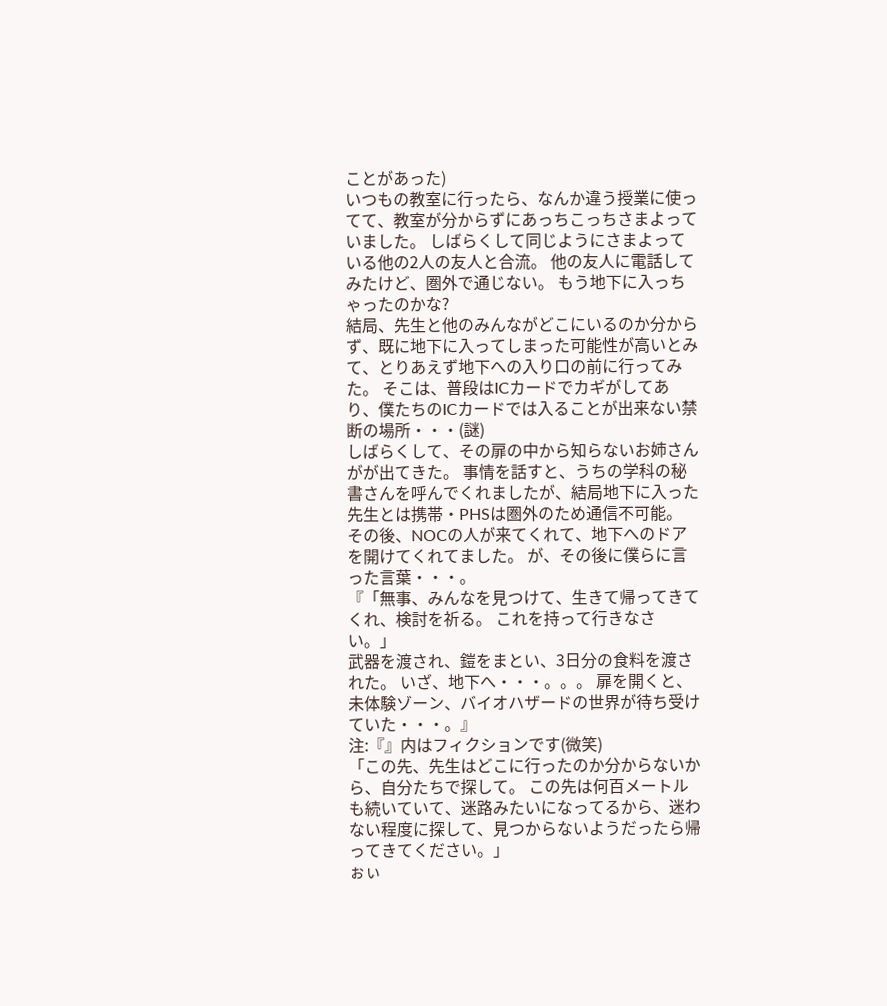ことがあった)
いつもの教室に行ったら、なんか違う授業に使ってて、教室が分からずにあっちこっちさまよっていました。 しばらくして同じようにさまよっている他の2人の友人と合流。 他の友人に電話してみたけど、圏外で通じない。 もう地下に入っちゃったのかな?
結局、先生と他のみんながどこにいるのか分からず、既に地下に入ってしまった可能性が高いとみて、とりあえず地下への入り口の前に行ってみた。 そこは、普段はICカードでカギがしてあり、僕たちのICカードでは入ることが出来ない禁断の場所・・・(謎)
しばらくして、その扉の中から知らないお姉さんがが出てきた。 事情を話すと、うちの学科の秘書さんを呼んでくれましたが、結局地下に入った先生とは携帯・PHSは圏外のため通信不可能。
その後、NOCの人が来てくれて、地下へのドアを開けてくれてました。 が、その後に僕らに言った言葉・・・。
『「無事、みんなを見つけて、生きて帰ってきてくれ、検討を祈る。 これを持って行きなさい。」
武器を渡され、鎧をまとい、3日分の食料を渡された。 いざ、地下へ・・・。。。 扉を開くと、未体験ゾーン、バイオハザードの世界が待ち受けていた・・・。』
注:『』内はフィクションです(微笑)
「この先、先生はどこに行ったのか分からないから、自分たちで探して。 この先は何百メートルも続いていて、迷路みたいになってるから、迷わない程度に探して、見つからないようだったら帰ってきてください。」
ぉぃ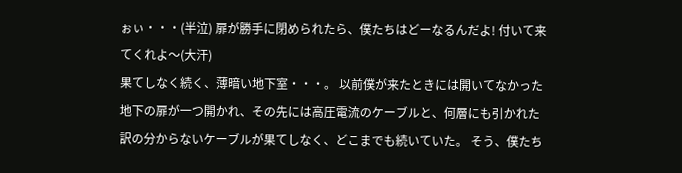ぉぃ・・・(半泣) 扉が勝手に閉められたら、僕たちはどーなるんだよ! 付いて来てくれよ〜(大汗)
果てしなく続く、薄暗い地下室・・・。 以前僕が来たときには開いてなかった地下の扉が一つ開かれ、その先には高圧電流のケーブルと、何層にも引かれた訳の分からないケーブルが果てしなく、どこまでも続いていた。 そう、僕たち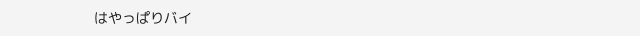はやっぱりバイ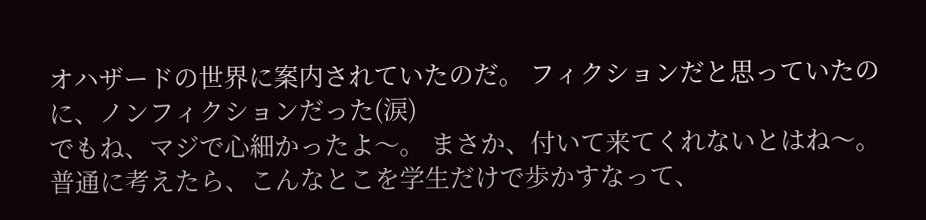オハザードの世界に案内されていたのだ。 フィクションだと思っていたのに、ノンフィクションだった(涙)
でもね、マジで心細かったよ〜。 まさか、付いて来てくれないとはね〜。 普通に考えたら、こんなとこを学生だけで歩かすなって、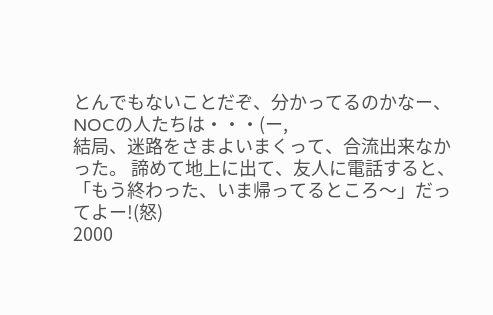とんでもないことだぞ、分かってるのかなー、NOCの人たちは・・・(ー,
結局、迷路をさまよいまくって、合流出来なかった。 諦めて地上に出て、友人に電話すると、「もう終わった、いま帰ってるところ〜」だってよー!(怒)
2000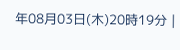年08月03日(木)20時19分 |